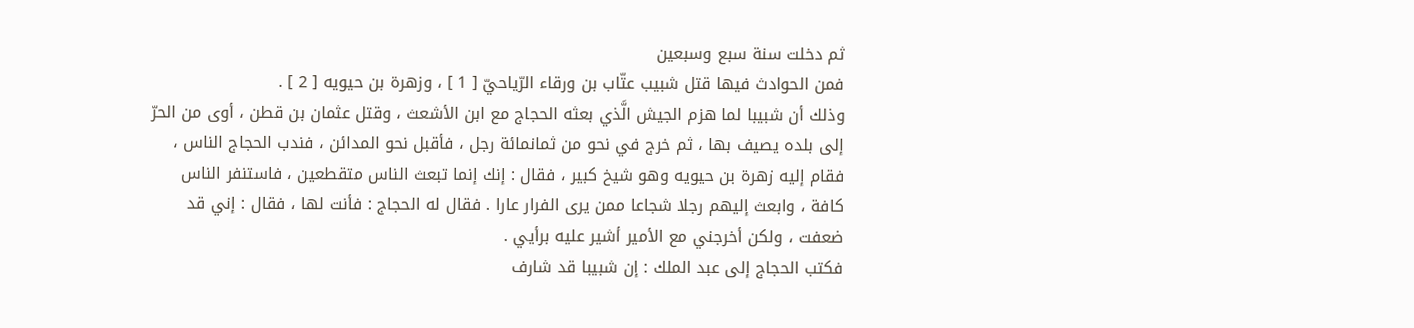ثم دخلت سنة سبع وسبعين
فمن الحوادث فيها قتل شبيب عتّاب بن ورقاء الرّياحيّ [ 1 ] ، وزهرة بن حيويه [ 2 ] .
وذلك أن شبيبا لما هزم الجيش الَّذي بعثه الحجاج مع ابن الأشعث ، وقتل عثمان بن قطن ، أوى من الحرّ إلى بلده يصيف بها ، ثم خرج في نحو من ثمانمائة رجل ، فأقبل نحو المدائن ، فندب الحجاج الناس ، فقام إليه زهرة بن حيويه وهو شيخ كبير ، فقال : إنك إنما تبعث الناس متقطعين ، فاستنفر الناس كافة ، وابعث إليهم رجلا شجاعا ممن يرى الفرار عارا . فقال له الحجاج : فأنت لها ، فقال : إني قد ضعفت ، ولكن أخرجني مع الأمير أشير عليه برأيي .
فكتب الحجاج إلى عبد الملك : إن شبيبا قد شارف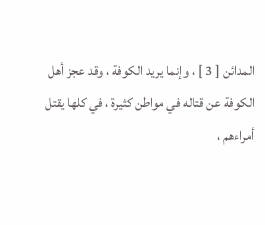المدائن [ 3 ] ، وإنما يريد الكوفة ، وقد عجز أهل الكوفة عن قتاله في مواطن كثيرة ، في كلها يقتل أمراءهم ،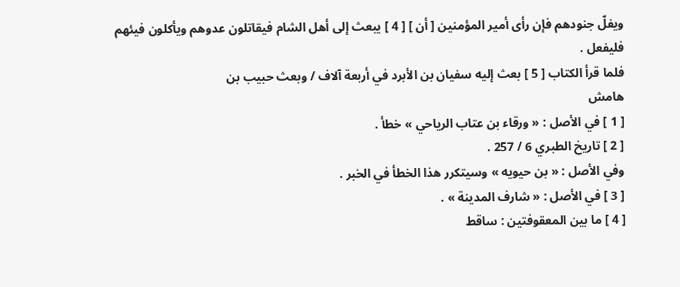ويفلّ جنودهم فإن رأى أمير المؤمنين [ أن ] [ 4 ] يبعث إلى أهل الشام فيقاتلون عدوهم ويأكلون فيئهم فليفعل .
فلما قرأ الكتاب [ 5 ] بعث إليه سفيان بن الأبرد في أربعة آلاف / وبعث حبيب بن
هامش
[ 1 ] في الأصل : « ورقاء بن عتاب الرياحي » خطأ .
[ 2 ] تاريخ الطبري 6 / 257 .
وفي الأصل : « بن حيويه » وسيتكرر هذا الخطأ في الخبر .
[ 3 ] في الأصل : « شارف المدينة » .
[ 4 ] ما بين المعقوفتين : ساقط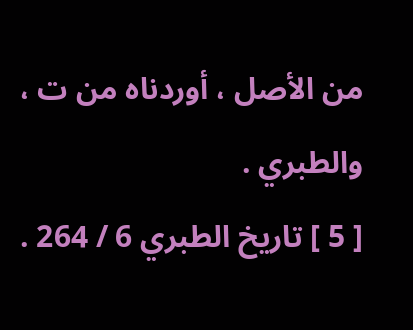من الأصل ، أوردناه من ت ، والطبري .
[ 5 ] تاريخ الطبري 6 / 264 .